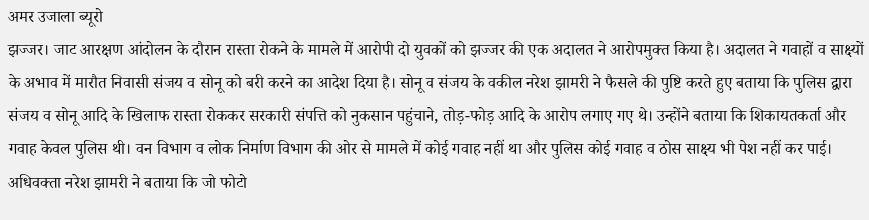अमर उजाला ब्यूरो
झज्जर। जाट आरक्षण आंदोलन के दौरान रास्ता रोकने के मामले में आरोपी दो युवकों को झज्जर की एक अदालत ने आरोपमुक्त किया है। अदालत ने गवाहों व साक्ष्यों के अभाव में मारौत निवासी संजय व सोनू को बरी करने का आदेश दिया है। सोनू व संजय के वकील नरेश झामरी ने फैसले की पुष्टि करते हुए बताया कि पुलिस द्वारा संजय व सोनू आदि के खिलाफ रास्ता रोककर सरकारी संपत्ति को नुकसान पहुंचाने, तोड़-फोड़ आदि के आरोप लगाए गए थे। उन्होंने बताया कि शिकायतकर्ता और गवाह केवल पुलिस थी। वन विभाग व लोक निर्माण विभाग की ओर से मामले में कोई गवाह नहीं था और पुलिस कोई गवाह व ठोस साक्ष्य भी पेश नहीं कर पाई। अधिवक्ता नरेश झामरी ने बताया कि जो फोटो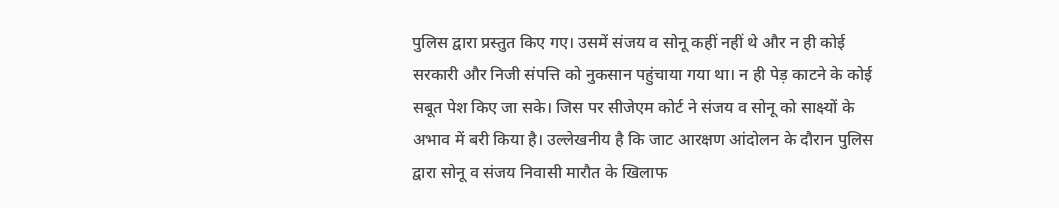पुलिस द्वारा प्रस्तुत किए गए। उसमें संजय व सोनू कहीं नहीं थे और न ही कोई सरकारी और निजी संपत्ति को नुकसान पहुंचाया गया था। न ही पेड़ काटने के कोई सबूत पेश किए जा सके। जिस पर सीजेएम कोर्ट ने संजय व सोनू को साक्ष्यों के अभाव में बरी किया है। उल्लेखनीय है कि जाट आरक्षण आंदोलन के दौरान पुलिस द्वारा सोनू व संजय निवासी मारौत के खिलाफ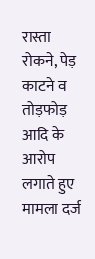रास्ता रोकने, पेड़ काटने व तोड़फोड़ आदि के आरोप लगाते हुए मामला दर्ज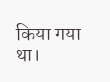किया गया था।